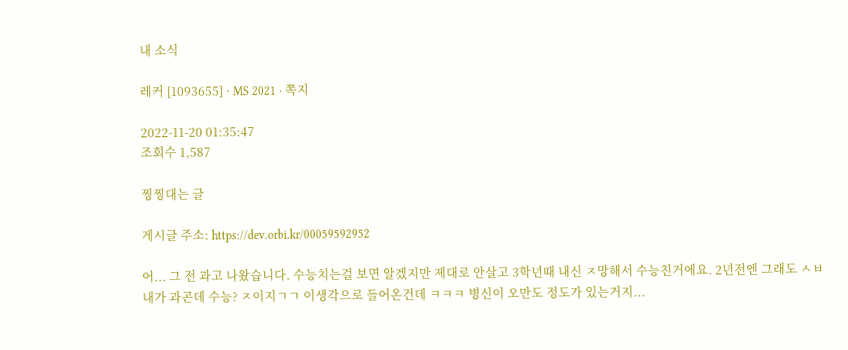내 소식

레커 [1093655] · MS 2021 · 쪽지

2022-11-20 01:35:47
조회수 1,587

찡찡대는 글

게시글 주소: https://dev.orbi.kr/00059592952

어... 그 전 과고 나왔습니다. 수능치는걸 보면 알겠지만 제대로 안살고 3학년때 내신 ㅈ망해서 수능친거에요. 2년전엔 그래도 ㅅㅂ 내가 과곤데 수능? ㅈ이지ㄱㄱ 이생각으로 들어온건데 ㅋㅋㅋ 병신이 오만도 정도가 있는거지...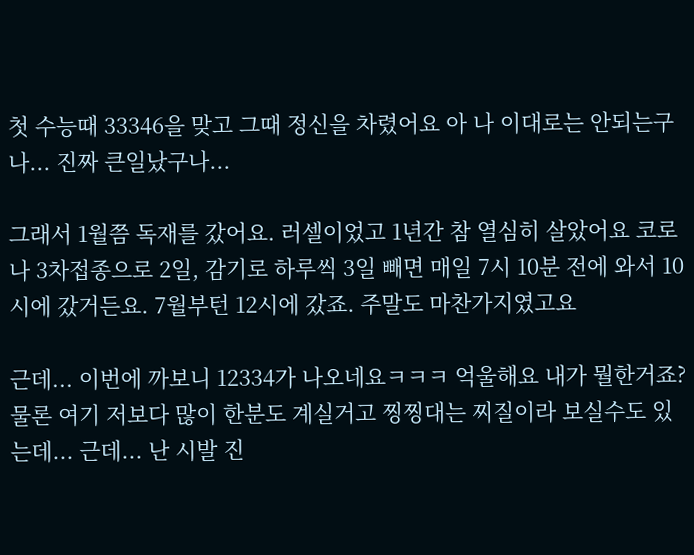첫 수능때 33346을 맞고 그때 정신을 차렸어요 아 나 이대로는 안되는구나... 진짜 큰일났구나...

그래서 1월쯤 독재를 갔어요. 러셀이었고 1년간 참 열심히 살았어요 코로나 3차접종으로 2일, 감기로 하루씩 3일 빼면 매일 7시 10분 전에 와서 10시에 갔거든요. 7월부턴 12시에 갔죠. 주말도 마찬가지였고요

근데... 이번에 까보니 12334가 나오네요ㅋㅋㅋ 억울해요 내가 뭘한거죠? 물론 여기 저보다 많이 한분도 계실거고 찡찡대는 찌질이라 보실수도 있는데... 근데... 난 시발 진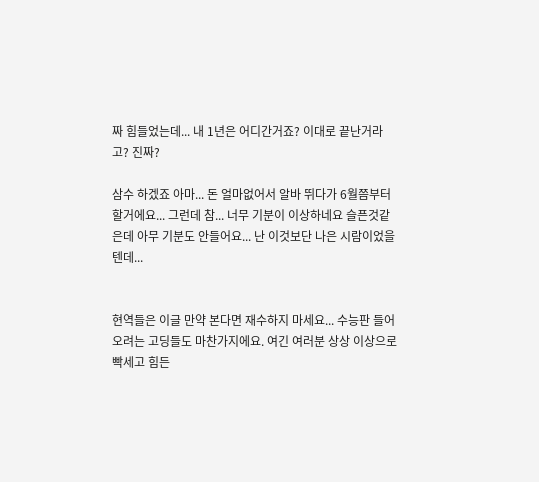짜 힘들었는데... 내 1년은 어디간거죠? 이대로 끝난거라고? 진짜?

삼수 하겠죠 아마... 돈 얼마없어서 알바 뛰다가 6월쯤부터 할거에요... 그런데 참... 너무 기분이 이상하네요 슬픈것같은데 아무 기분도 안들어요... 난 이것보단 나은 시람이었을텐데...


현역들은 이글 만약 본다면 재수하지 마세요... 수능판 들어오려는 고딩들도 마찬가지에요. 여긴 여러분 상상 이상으로 빡세고 힘든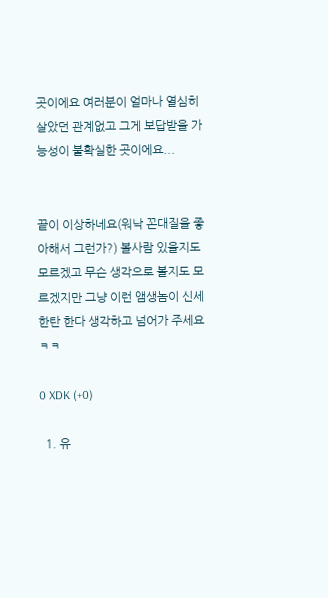곳이에요 여러분이 얼마나 열심히 살았던 관계없고 그게 보답받을 가능성이 불확실한 곳이에요...


끝이 이상하네요(워낙 꼰대질을 좋아해서 그런가?) 볼사람 있을지도 모르겠고 무슨 생각으로 볼지도 모르겠지만 그냥 이런 앰생놈이 신세한탄 한다 생각하고 넘어가 주세요ㅋㅋ

0 XDK (+0)

  1. 유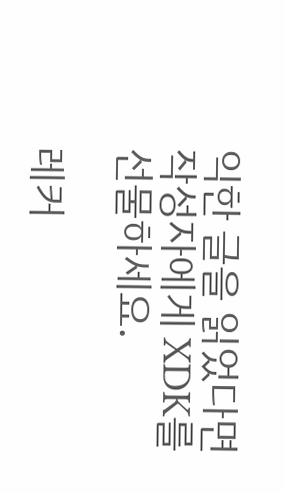익한 글을 읽었다면 작성자에게 XDK를 선물하세요.

레커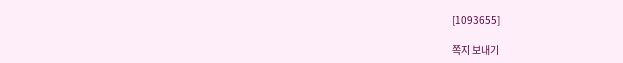[1093655]

쪽지 보내기